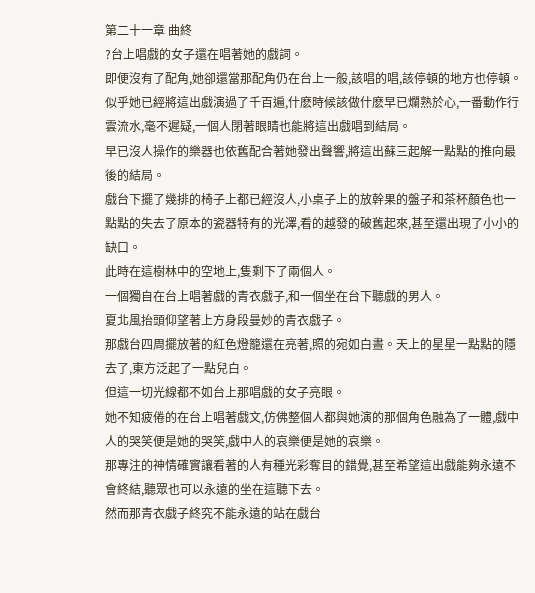第二十一章 曲終
?台上唱戲的女子還在唱著她的戲詞。
即便沒有了配角,她卻還當那配角仍在台上一般,該唱的唱,該停頓的地方也停頓。似乎她已經將這出戲演過了千百遍,什麽時候該做什麽早已爛熟於心,一番動作行雲流水,毫不遲疑,一個人閉著眼睛也能將這出戲唱到結局。
早已沒人操作的樂器也依舊配合著她發出聲響,將這出蘇三起解一點點的推向最後的結局。
戲台下擺了幾排的椅子上都已經沒人,小桌子上的放幹果的盤子和茶杯顏色也一點點的失去了原本的瓷器特有的光澤,看的越發的破舊起來,甚至還出現了小小的缺口。
此時在這樹林中的空地上,隻剩下了兩個人。
一個獨自在台上唱著戲的青衣戲子,和一個坐在台下聽戲的男人。
夏北風抬頭仰望著上方身段曼妙的青衣戲子。
那戲台四周擺放著的紅色燈籠還在亮著,照的宛如白晝。天上的星星一點點的隱去了,東方泛起了一點兒白。
但這一切光線都不如台上那唱戲的女子亮眼。
她不知疲倦的在台上唱著戲文,仿佛整個人都與她演的那個角色融為了一體,戲中人的哭笑便是她的哭笑,戲中人的哀樂便是她的哀樂。
那專注的神情確實讓看著的人有種光彩奪目的錯覺,甚至希望這出戲能夠永遠不會終結,聽眾也可以永遠的坐在這聽下去。
然而那青衣戲子終究不能永遠的站在戲台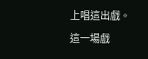上唱這出戲。
這一場戲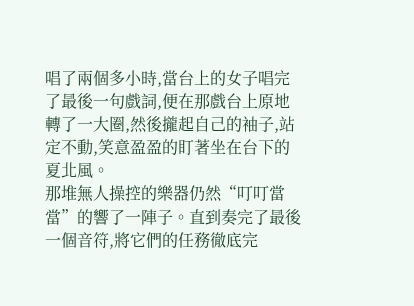唱了兩個多小時,當台上的女子唱完了最後一句戲詞,便在那戲台上原地轉了一大圈,然後攏起自己的袖子,站定不動,笑意盈盈的盯著坐在台下的夏北風。
那堆無人操控的樂器仍然“叮叮當當”的響了一陣子。直到奏完了最後一個音符,將它們的任務徹底完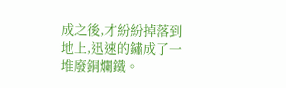成之後,才紛紛掉落到地上,迅速的鏽成了一堆廢銅爛鐵。